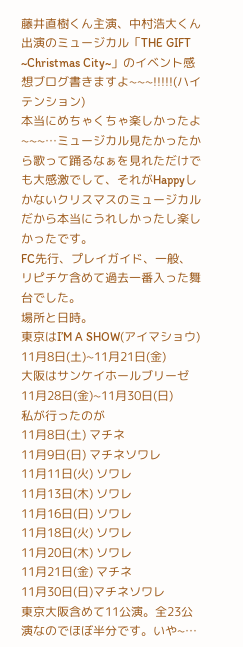藤井直樹くん主演、中村浩大くん出演のミュージカル「THE GIFT ~Christmas City~」のイベント感想ブログ書きますよ~~~!!!!!(ハイテンション)
本当にめちゃくちゃ楽しかったよ~~~…ミュージカル見たかったから歌って踊るなぁを見れただけでも大感激でして、それがHappyしかないクリスマスのミュージカルだから本当にうれしかったし楽しかったです。
FC先行、プレイガイド、一般、リピチケ含めて過去一番入った舞台でした。
場所と日時。
東京はI’M A SHOW(アイマショウ) 11月8日(土)~11月21日(金)
大阪はサンケイホールブリーゼ 11月28日(金)~11月30日(日)
私が行ったのが
11月8日(土) マチネ
11月9日(日) マチネソワレ
11月11日(火) ソワレ
11月13日(木) ソワレ
11月16日(日) ソワレ
11月18日(火) ソワレ
11月20日(木) ソワレ
11月21日(金) マチネ
11月30日(日)マチネソワレ
東京大阪含めて11公演。全23公演なのでほぼ半分です。いや~…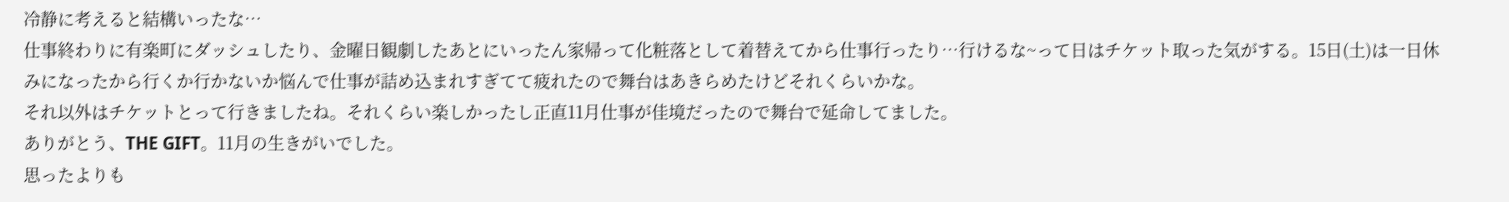冷静に考えると結構いったな…
仕事終わりに有楽町にダッシュしたり、金曜日観劇したあとにいったん家帰って化粧落として着替えてから仕事行ったり…行けるな~って日はチケット取った気がする。15日(土)は一日休みになったから行くか行かないか悩んで仕事が詰め込まれすぎてて疲れたので舞台はあきらめたけどそれくらいかな。
それ以外はチケットとって行きましたね。それくらい楽しかったし正直11月仕事が佳境だったので舞台で延命してました。
ありがとう、THE GIFT。11月の生きがいでした。
思ったよりも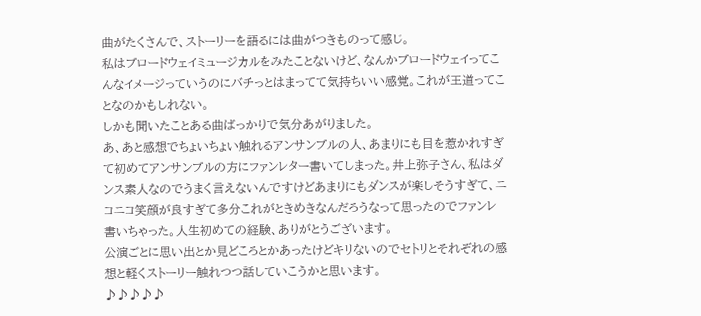曲がたくさんで、ストーリーを語るには曲がつきものって感じ。
私はブロードウェイミュージカルをみたことないけど、なんかブロードウェイってこんなイメージっていうのにバチっとはまってて気持ちいい感覚。これが王道ってことなのかもしれない。
しかも聞いたことある曲ばっかりで気分あがりました。
あ、あと感想でちょいちょい触れるアンサンブルの人、あまりにも目を惹かれすぎて初めてアンサンブルの方にファンレター書いてしまった。井上弥子さん、私はダンス素人なのでうまく言えないんですけどあまりにもダンスが楽しそうすぎて、ニコニコ笑顔が良すぎて多分これがときめきなんだろうなって思ったのでファンレ書いちゃった。人生初めての経験、ありがとうございます。
公演ごとに思い出とか見どころとかあったけどキリないのでセトリとそれぞれの感想と軽くストーリー触れつつ話していこうかと思います。
♪♪♪♪♪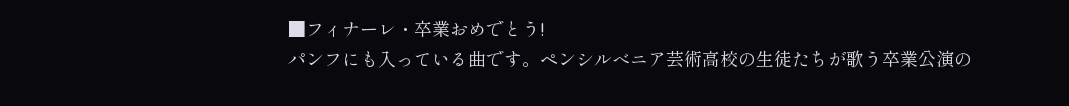■フィナーレ・卒業おめでとう!
パンフにも入っている曲です。ペンシルべニア芸術高校の生徒たちが歌う卒業公演の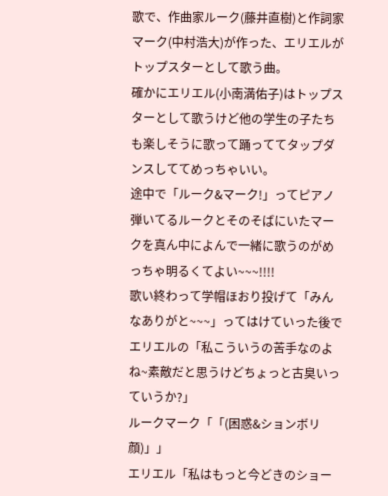歌で、作曲家ルーク(藤井直樹)と作詞家マーク(中村浩大)が作った、エリエルがトップスターとして歌う曲。
確かにエリエル(小南満佑子)はトップスターとして歌うけど他の学生の子たちも楽しそうに歌って踊っててタップダンスしててめっちゃいい。
途中で「ルーク&マーク!」ってピアノ弾いてるルークとそのそばにいたマークを真ん中によんで一緒に歌うのがめっちゃ明るくてよい~~~!!!!
歌い終わって学帽ほおり投げて「みんなありがと~~~」ってはけていった後でエリエルの「私こういうの苦手なのよね~素敵だと思うけどちょっと古臭いっていうか?」
ルークマーク「「(困惑&ションボリ顔)」」
エリエル「私はもっと今どきのショー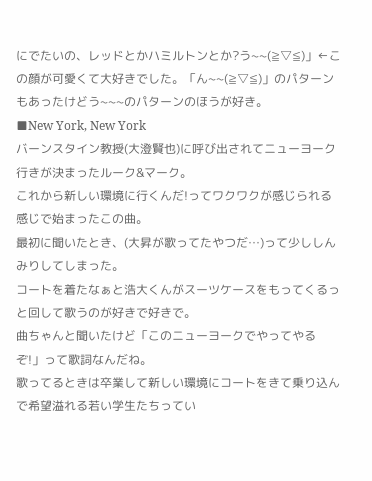にでたいの、レッドとかハミルトンとか?う~~(≧▽≦)」←この顔が可愛くて大好きでした。「ん~~(≧▽≦)」のパターンもあったけどう~~~のパターンのほうが好き。
■New York, New York
バーンスタイン教授(大澄賢也)に呼び出されてニューヨーク行きが決まったルーク&マーク。
これから新しい環境に行くんだ!ってワクワクが感じられる感じで始まったこの曲。
最初に聞いたとき、(大昇が歌ってたやつだ…)って少ししんみりしてしまった。
コートを着たなぁと浩大くんがスーツケースをもってくるっと回して歌うのが好きで好きで。
曲ちゃんと聞いたけど「このニューヨークでやってやるぞ!」って歌詞なんだね。
歌ってるときは卒業して新しい環境にコートをきて乗り込んで希望溢れる若い学生たちってい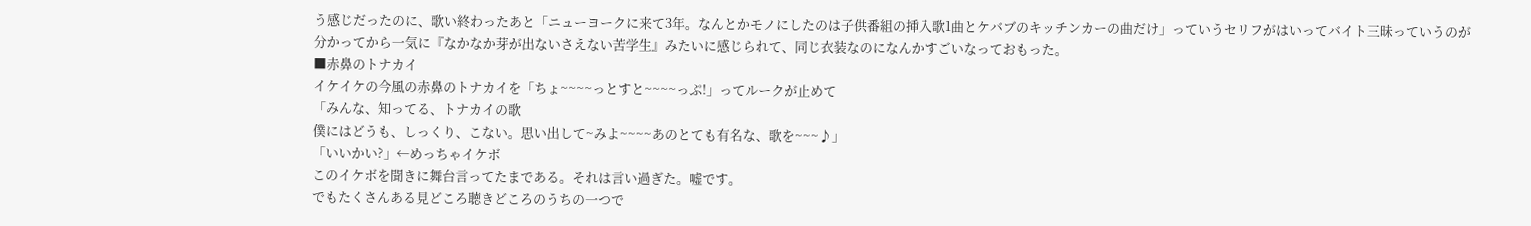う感じだったのに、歌い終わったあと「ニューヨークに来て3年。なんとかモノにしたのは子供番組の挿入歌1曲とケバブのキッチンカーの曲だけ」っていうセリフがはいってバイト三昧っていうのが分かってから一気に『なかなか芽が出ないさえない苦学生』みたいに感じられて、同じ衣装なのになんかすごいなっておもった。
■赤鼻のトナカイ
イケイケの今風の赤鼻のトナカイを「ちょ~~~~っとすと~~~~っぷ!」ってルークが止めて
「みんな、知ってる、トナカイの歌
僕にはどうも、しっくり、こない。思い出して~みよ~~~~あのとても有名な、歌を~~~♪」
「いいかい?」←めっちゃイケボ
このイケボを聞きに舞台言ってたまである。それは言い過ぎた。嘘です。
でもたくさんある見どころ聴きどころのうちの一つで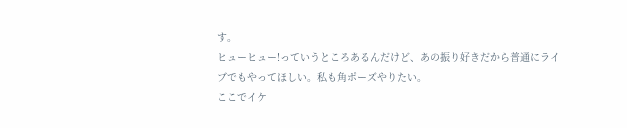す。
ヒューヒュー!っていうところあるんだけど、あの振り好きだから普通にライブでもやってほしい。私も角ポーズやりたい。
ここでイケ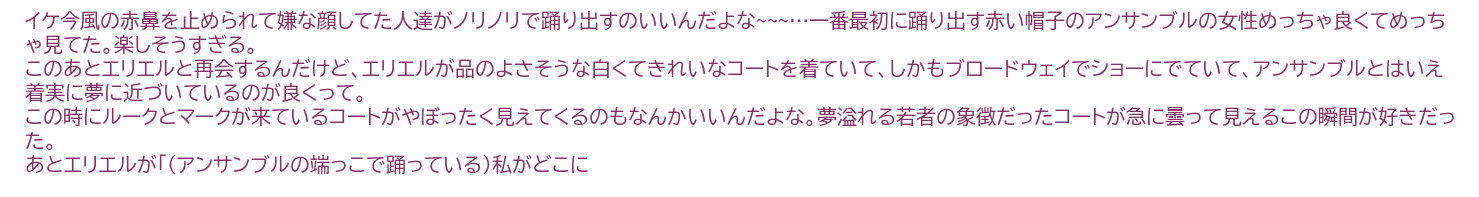イケ今風の赤鼻を止められて嫌な顔してた人達がノリノリで踊り出すのいいんだよな~~~…一番最初に踊り出す赤い帽子のアンサンブルの女性めっちゃ良くてめっちゃ見てた。楽しそうすぎる。
このあとエリエルと再会するんだけど、エリエルが品のよさそうな白くてきれいなコートを着ていて、しかもブロードウェイでショーにでていて、アンサンブルとはいえ着実に夢に近づいているのが良くって。
この時にルークとマークが来ているコートがやぼったく見えてくるのもなんかいいんだよな。夢溢れる若者の象徴だったコートが急に曇って見えるこの瞬間が好きだった。
あとエリエルが「(アンサンブルの端っこで踊っている)私がどこに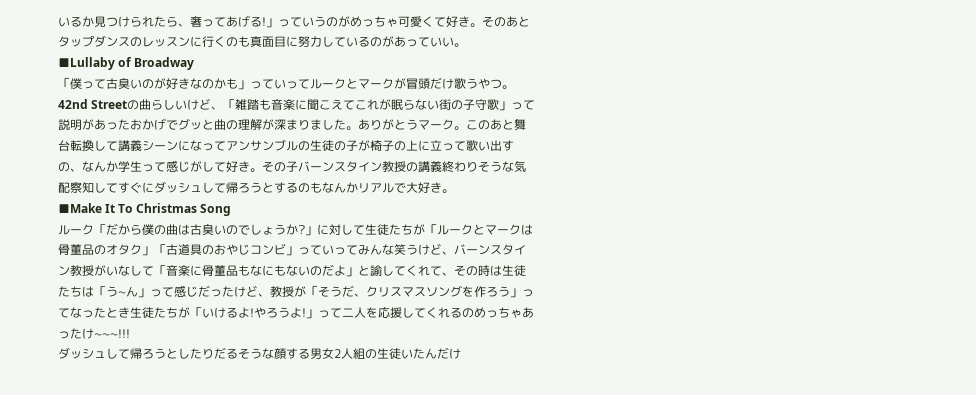いるか見つけられたら、奢ってあげる!」っていうのがめっちゃ可愛くて好き。そのあとタップダンスのレッスンに行くのも真面目に努力しているのがあっていい。
■Lullaby of Broadway
「僕って古臭いのが好きなのかも」っていってルークとマークが冒頭だけ歌うやつ。42nd Streetの曲らしいけど、「雑踏も音楽に聞こえてこれが眠らない街の子守歌」って説明があったおかげでグッと曲の理解が深まりました。ありがとうマーク。このあと舞台転換して講義シーンになってアンサンブルの生徒の子が椅子の上に立って歌い出すの、なんか学生って感じがして好き。その子バーンスタイン教授の講義終わりそうな気配察知してすぐにダッシュして帰ろうとするのもなんかリアルで大好き。
■Make It To Christmas Song
ルーク「だから僕の曲は古臭いのでしょうか?」に対して生徒たちが「ルークとマークは骨董品のオタク」「古道具のおやじコンビ」っていってみんな笑うけど、バーンスタイン教授がいなして「音楽に骨董品もなにもないのだよ」と諭してくれて、その時は生徒たちは「う~ん」って感じだったけど、教授が「そうだ、クリスマスソングを作ろう」ってなったとき生徒たちが「いけるよ!やろうよ!」って二人を応援してくれるのめっちゃあったけ~~~!!!
ダッシュして帰ろうとしたりだるそうな顔する男女2人組の生徒いたんだけ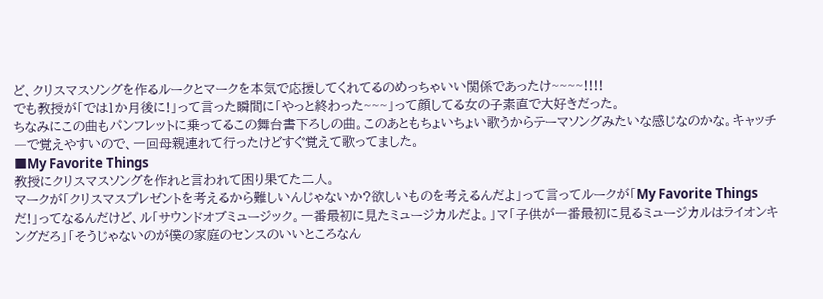ど、クリスマスソングを作るルークとマークを本気で応援してくれてるのめっちゃいい関係であったけ~~~~!!!!
でも教授が「では1か月後に!」って言った瞬間に「やっと終わった~~~」って顔してる女の子素直で大好きだった。
ちなみにこの曲もパンフレットに乗ってるこの舞台書下ろしの曲。このあともちょいちょい歌うからテーマソングみたいな感じなのかな。キャッチ―で覚えやすいので、一回母親連れて行ったけどすぐ覚えて歌ってました。
■My Favorite Things
教授にクリスマスソングを作れと言われて困り果てた二人。
マークが「クリスマスプレゼントを考えるから難しいんじゃないか?欲しいものを考えるんだよ」って言ってルークが「My Favorite Thingsだ!」ってなるんだけど、ル「サウンドオブミュージック。一番最初に見たミュージカルだよ。」マ「子供が一番最初に見るミュージカルはライオンキングだろ」「そうじゃないのが僕の家庭のセンスのいいところなん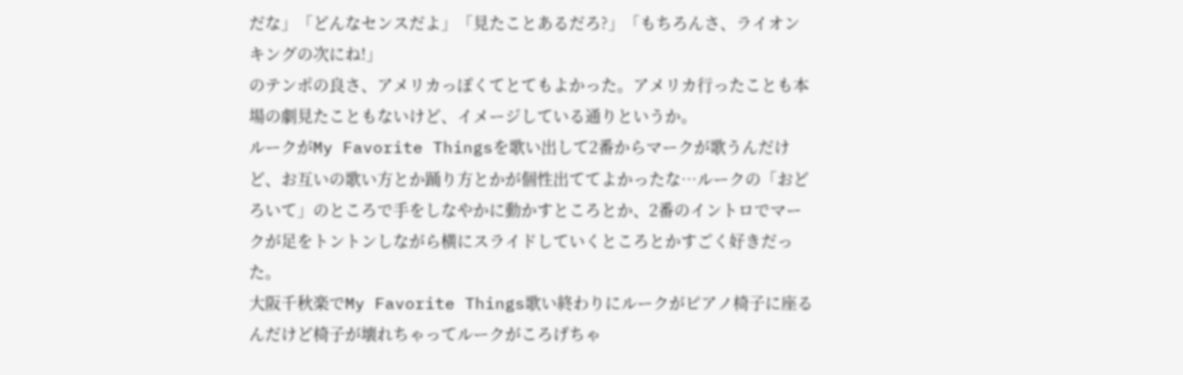だな」「どんなセンスだよ」「見たことあるだろ?」「もちろんさ、ライオンキングの次にね!」
のテンポの良さ、アメリカっぽくてとてもよかった。アメリカ行ったことも本場の劇見たこともないけど、イメージしている通りというか。
ルークがMy Favorite Thingsを歌い出して2番からマークが歌うんだけど、お互いの歌い方とか踊り方とかが個性出ててよかったな…ルークの「おどろいて」のところで手をしなやかに動かすところとか、2番のイントロでマークが足をトントンしながら横にスライドしていくところとかすごく好きだった。
大阪千秋楽でMy Favorite Things歌い終わりにルークがピアノ椅子に座るんだけど椅子が壊れちゃってルークがころげちゃ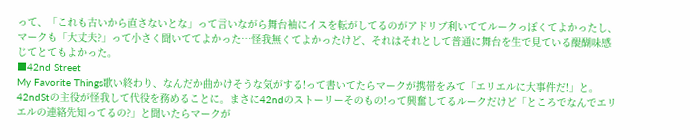って、「これも古いから直さないとな」って言いながら舞台袖にイスを転がしてるのがアドリブ利いててルークっぽくてよかったし、マークも「大丈夫?」って小さく聞いててよかった…怪我無くてよかったけど、それはそれとして普通に舞台を生で見ている醍醐味感じてとてもよかった。
■42nd Street
My Favorite Things歌い終わり、なんだか曲かけそうな気がする!って書いてたらマークが携帯をみて「エリエルに大事件だ!」と。42ndStの主役が怪我して代役を務めることに。まさに42ndのストーリーそのもの!って興奮してるルークだけど「ところでなんでエリエルの連絡先知ってるの?」と聞いたらマークが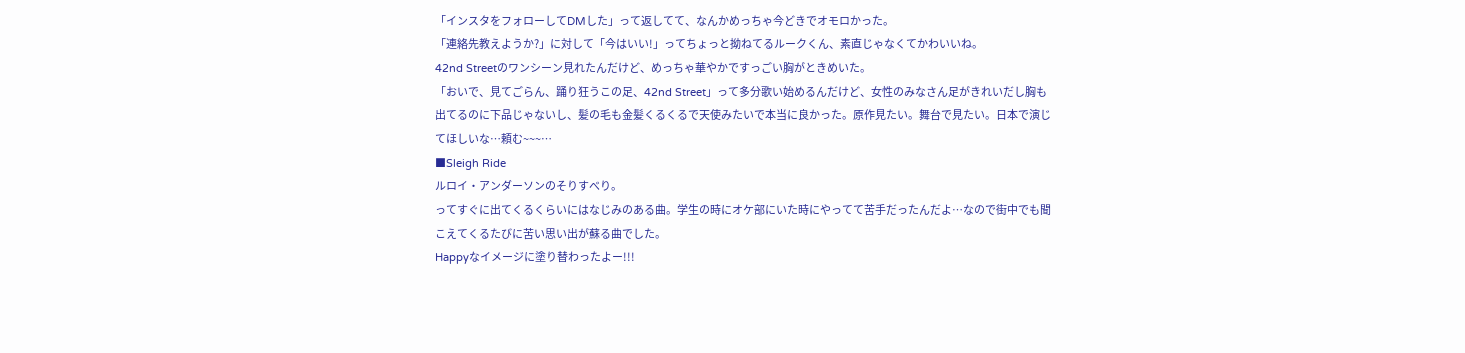「インスタをフォローしてDMした」って返してて、なんかめっちゃ今どきでオモロかった。
「連絡先教えようか?」に対して「今はいい!」ってちょっと拗ねてるルークくん、素直じゃなくてかわいいね。
42nd Streetのワンシーン見れたんだけど、めっちゃ華やかですっごい胸がときめいた。
「おいで、見てごらん、踊り狂うこの足、42nd Street」って多分歌い始めるんだけど、女性のみなさん足がきれいだし胸も出てるのに下品じゃないし、髪の毛も金髪くるくるで天使みたいで本当に良かった。原作見たい。舞台で見たい。日本で演じてほしいな…頼む~~~…
■Sleigh Ride
ルロイ・アンダーソンのそりすべり。
ってすぐに出てくるくらいにはなじみのある曲。学生の時にオケ部にいた時にやってて苦手だったんだよ…なので街中でも聞こえてくるたびに苦い思い出が蘇る曲でした。
Happyなイメージに塗り替わったよー!!!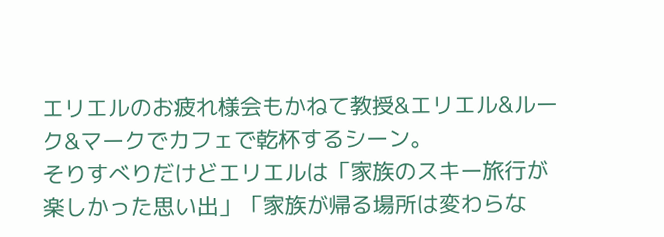エリエルのお疲れ様会もかねて教授&エリエル&ルーク&マークでカフェで乾杯するシーン。
そりすべりだけどエリエルは「家族のスキー旅行が楽しかった思い出」「家族が帰る場所は変わらな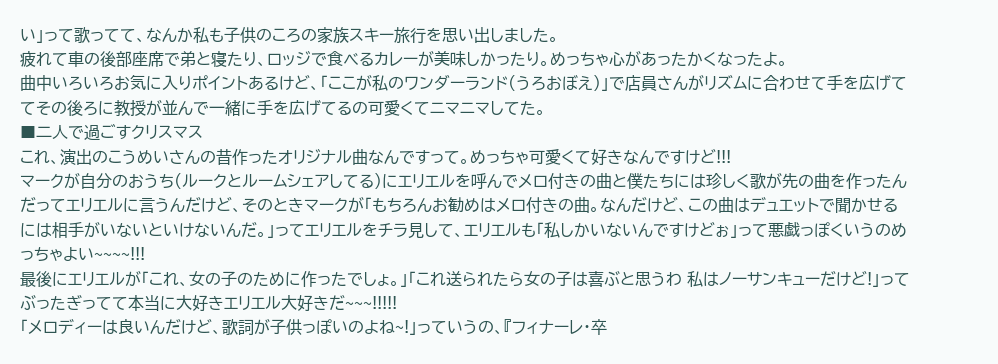い」って歌ってて、なんか私も子供のころの家族スキー旅行を思い出しました。
疲れて車の後部座席で弟と寝たり、ロッジで食べるカレーが美味しかったり。めっちゃ心があったかくなったよ。
曲中いろいろお気に入りポイントあるけど、「ここが私のワンダーランド(うろおぼえ)」で店員さんがリズムに合わせて手を広げててその後ろに教授が並んで一緒に手を広げてるの可愛くてニマニマしてた。
■二人で過ごすクリスマス
これ、演出のこうめいさんの昔作ったオリジナル曲なんですって。めっちゃ可愛くて好きなんですけど!!!
マークが自分のおうち(ルークとルームシェアしてる)にエリエルを呼んでメロ付きの曲と僕たちには珍しく歌が先の曲を作ったんだってエリエルに言うんだけど、そのときマークが「もちろんお勧めはメロ付きの曲。なんだけど、この曲はデュエットで聞かせるには相手がいないといけないんだ。」ってエリエルをチラ見して、エリエルも「私しかいないんですけどぉ」って悪戯っぽくいうのめっちゃよい~~~~!!!
最後にエリエルが「これ、女の子のために作ったでしょ。」「これ送られたら女の子は喜ぶと思うわ 私はノーサンキューだけど!」ってぶったぎってて本当に大好きエリエル大好きだ~~~!!!!!
「メロディーは良いんだけど、歌詞が子供っぽいのよね~!」っていうの、『フィナーレ・卒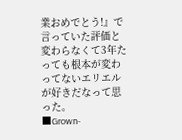業おめでとう!』で言っていた評価と変わらなくて3年たっても根本が変わってないエリエルが好きだなって思った。
■Grown-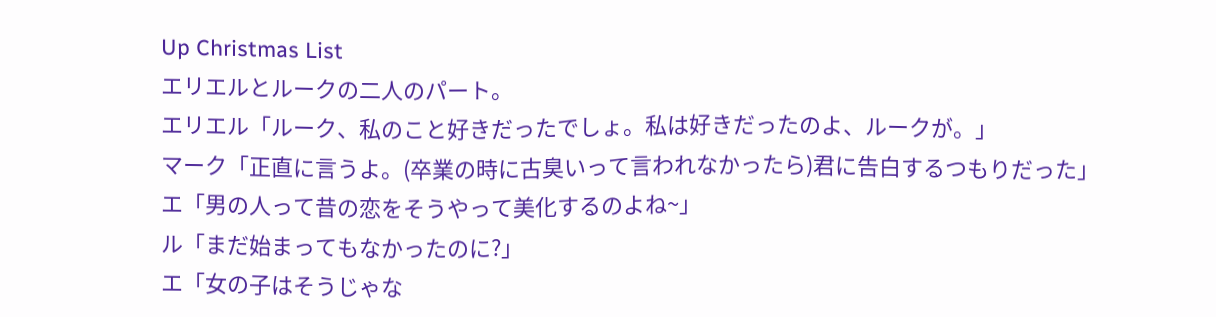Up Christmas List
エリエルとルークの二人のパート。
エリエル「ルーク、私のこと好きだったでしょ。私は好きだったのよ、ルークが。」
マーク「正直に言うよ。(卒業の時に古臭いって言われなかったら)君に告白するつもりだった」
エ「男の人って昔の恋をそうやって美化するのよね~」
ル「まだ始まってもなかったのに?」
エ「女の子はそうじゃな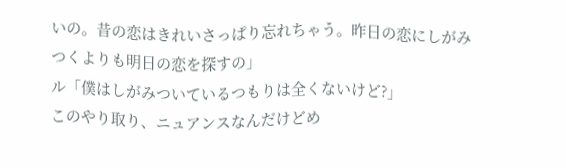いの。昔の恋はきれいさっぱり忘れちゃう。昨日の恋にしがみつくよりも明日の恋を探すの」
ル「僕はしがみついているつもりは全くないけど?」
このやり取り、ニュアンスなんだけどめ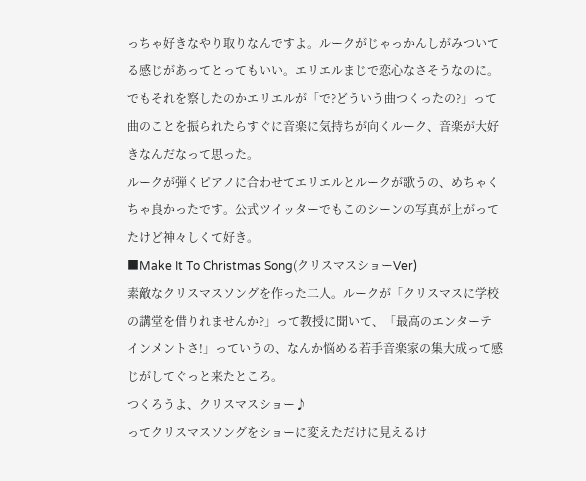っちゃ好きなやり取りなんですよ。ルークがじゃっかんしがみついてる感じがあってとってもいい。エリエルまじで恋心なさそうなのに。
でもそれを察したのかエリエルが「で?どういう曲つくったの?」って曲のことを振られたらすぐに音楽に気持ちが向くルーク、音楽が大好きなんだなって思った。
ルークが弾くピアノに合わせてエリエルとルークが歌うの、めちゃくちゃ良かったです。公式ツイッターでもこのシーンの写真が上がってたけど神々しくて好き。
■Make It To Christmas Song(クリスマスショーVer)
素敵なクリスマスソングを作った二人。ルークが「クリスマスに学校の講堂を借りれませんか?」って教授に聞いて、「最高のエンターテインメントさ!」っていうの、なんか悩める若手音楽家の集大成って感じがしてぐっと来たところ。
つくろうよ、クリスマスショー♪
ってクリスマスソングをショーに変えただけに見えるけ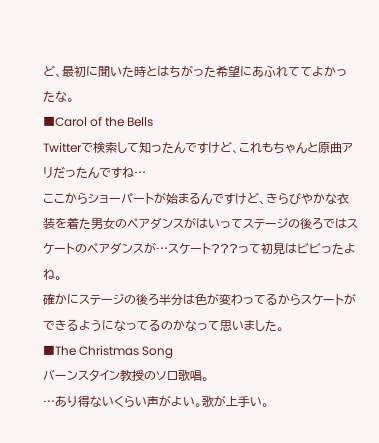ど、最初に聞いた時とはちがった希望にあふれててよかったな。
■Carol of the Bells
Twitterで検索して知ったんですけど、これもちゃんと原曲アリだったんですね…
ここからショーパートが始まるんですけど、きらびやかな衣装を着た男女のペアダンスがはいってステージの後ろではスケートのペアダンスが…スケート???って初見はビビったよね。
確かにステージの後ろ半分は色が変わってるからスケートができるようになってるのかなって思いました。
■The Christmas Song
バーンスタイン教授のソロ歌唱。
…あり得ないくらい声がよい。歌が上手い。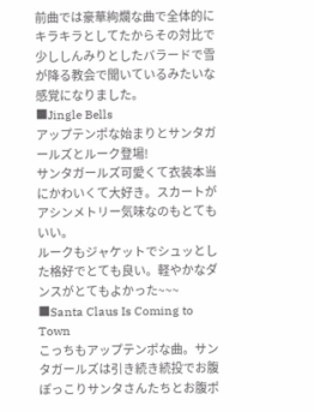前曲では豪華絢爛な曲で全体的にキラキラとしてたからその対比で少ししんみりとしたバラードで雪が降る教会で聞いているみたいな感覚になりました。
■Jingle Bells
アップテンポな始まりとサンタガールズとルーク登場!
サンタガールズ可愛くて衣装本当にかわいくて大好き。スカートがアシンメトリー気味なのもとてもいい。
ルークもジャケットでシュッとした格好でとても良い。軽やかなダンスがとてもよかった~~~
■Santa Claus Is Coming to Town
こっちもアップテンポな曲。サンタガールズは引き続き続投でお腹ぽっこりサンタさんたちとお腹ポ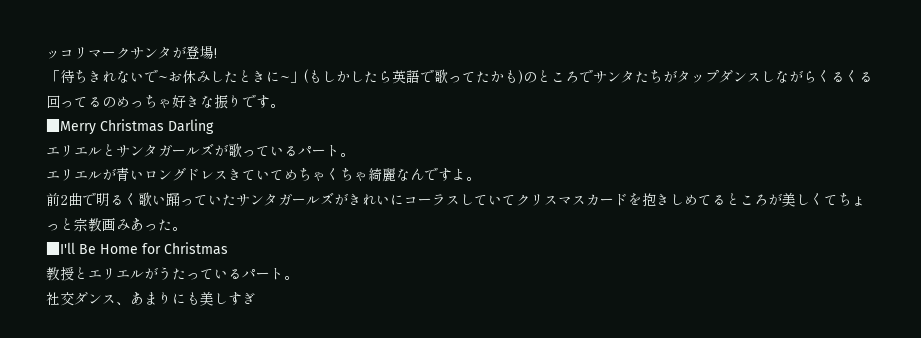ッコリマークサンタが登場!
「待ちきれないで~お休みしたときに~」(もしかしたら英語で歌ってたかも)のところでサンタたちがタップダンスしながらくるくる回ってるのめっちゃ好きな振りです。
■Merry Christmas Darling
エリエルとサンタガールズが歌っているパート。
エリエルが青いロングドレスきていてめちゃくちゃ綺麗なんですよ。
前2曲で明るく歌い踊っていたサンタガールズがきれいにコーラスしていてクリスマスカードを抱きしめてるところが美しくてちょっと宗教画みあった。
■I'll Be Home for Christmas
教授とエリエルがうたっているパート。
社交ダンス、あまりにも美しすぎ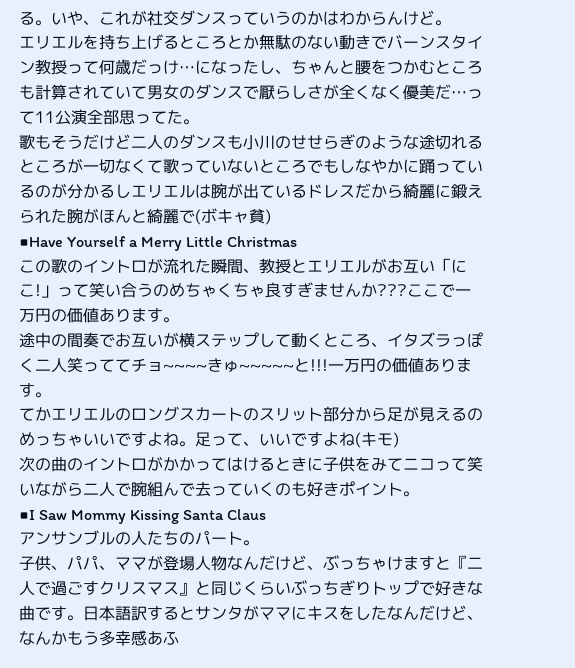る。いや、これが社交ダンスっていうのかはわからんけど。
エリエルを持ち上げるところとか無駄のない動きでバーンスタイン教授って何歳だっけ…になったし、ちゃんと腰をつかむところも計算されていて男女のダンスで厭らしさが全くなく優美だ…って11公演全部思ってた。
歌もそうだけど二人のダンスも小川のせせらぎのような途切れるところが一切なくて歌っていないところでもしなやかに踊っているのが分かるしエリエルは腕が出ているドレスだから綺麗に鍛えられた腕がほんと綺麗で(ボキャ貧)
■Have Yourself a Merry Little Christmas
この歌のイントロが流れた瞬間、教授とエリエルがお互い「にこ!」って笑い合うのめちゃくちゃ良すぎませんか???ここで一万円の価値あります。
途中の間奏でお互いが横ステップして動くところ、イタズラっぽく二人笑っててチョ~~~~きゅ~~~~~と!!!一万円の価値あります。
てかエリエルのロングスカートのスリット部分から足が見えるのめっちゃいいですよね。足って、いいですよね(キモ)
次の曲のイントロがかかってはけるときに子供をみてニコって笑いながら二人で腕組んで去っていくのも好きポイント。
■I Saw Mommy Kissing Santa Claus
アンサンブルの人たちのパート。
子供、パパ、ママが登場人物なんだけど、ぶっちゃけますと『二人で過ごすクリスマス』と同じくらいぶっちぎりトップで好きな曲です。日本語訳するとサンタがママにキスをしたなんだけど、なんかもう多幸感あふ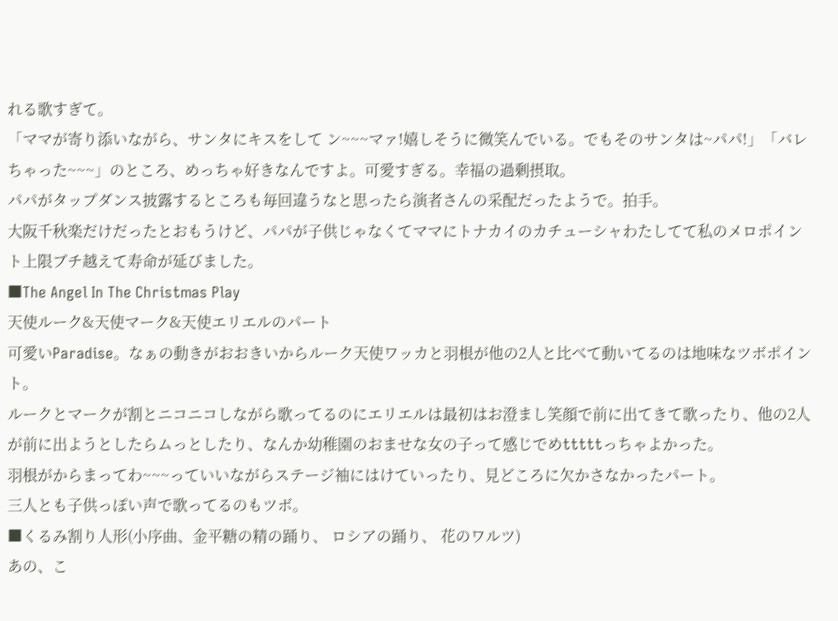れる歌すぎて。
「ママが寄り添いながら、サンタにキスをして ン~~~マァ!嬉しそうに微笑んでいる。でもそのサンタは~パパ!」「バレちゃった~~~」のところ、めっちゃ好きなんですよ。可愛すぎる。幸福の過剰摂取。
パパがタップダンス披露するところも毎回違うなと思ったら演者さんの采配だったようで。拍手。
大阪千秋楽だけだったとおもうけど、パパが子供じゃなくてママにトナカイのカチューシャわたしてて私のメロポイント上限ブチ越えて寿命が延びました。
■The Angel In The Christmas Play
天使ルーク&天使マーク&天使エリエルのパート
可愛いParadise。なぁの動きがおおきいからルーク天使ワッカと羽根が他の2人と比べて動いてるのは地味なツボポイント。
ルークとマークが割とニコニコしながら歌ってるのにエリエルは最初はお澄まし笑顔で前に出てきて歌ったり、他の2人が前に出ようとしたらムっとしたり、なんか幼稚園のおませな女の子って感じでめtttttっちゃよかった。
羽根がからまってわ~~~っていいながらステージ袖にはけていったり、見どころに欠かさなかったパート。
三人とも子供っぽい声で歌ってるのもツボ。
■くるみ割り人形(小序曲、金平糖の精の踊り、 ロシアの踊り、 花のワルツ)
あの、こ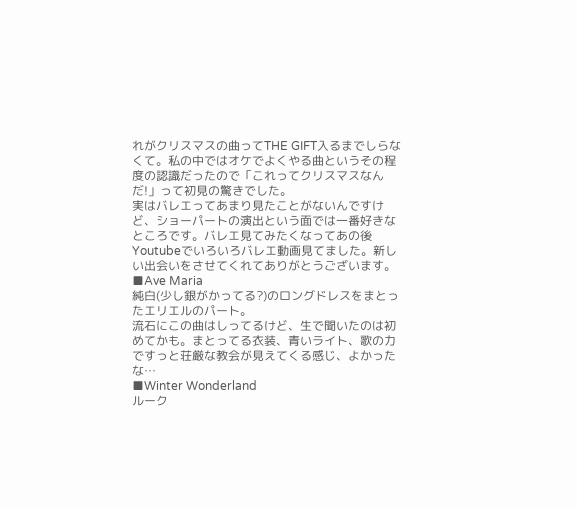れがクリスマスの曲ってTHE GIFT入るまでしらなくて。私の中ではオケでよくやる曲というその程度の認識だったので「これってクリスマスなんだ!」って初見の驚きでした。
実はバレエってあまり見たことがないんですけど、ショーパートの演出という面では一番好きなところです。バレエ見てみたくなってあの後Youtubeでいろいろバレエ動画見てました。新しい出会いをさせてくれてありがとうございます。
■Ave Maria
純白(少し銀がかってる?)のロングドレスをまとったエリエルのパート。
流石にこの曲はしってるけど、生で聞いたのは初めてかも。まとってる衣装、青いライト、歌の力ですっと荘厳な教会が見えてくる感じ、よかったな…
■Winter Wonderland
ルーク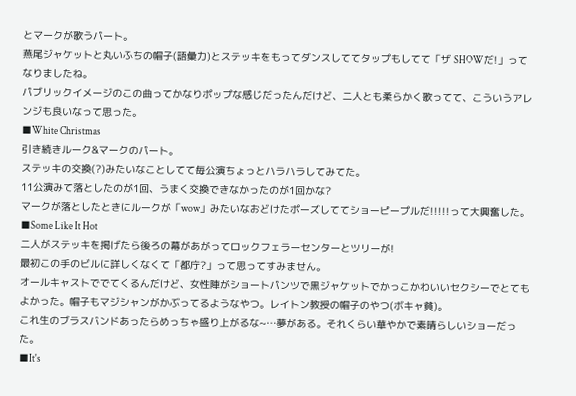とマークが歌うパート。
燕尾ジャケットと丸いふちの帽子(語彙力)とステッキをもってダンスしててタップもしてて「ザ SHOWだ!」ってなりましたね。
パブリックイメージのこの曲ってかなりポップな感じだったんだけど、二人とも柔らかく歌ってて、こういうアレンジも良いなって思った。
■White Christmas
引き続きルーク&マークのパート。
ステッキの交換(?)みたいなことしてて毎公演ちょっとハラハラしてみてた。
11公演みて落としたのが1回、うまく交換できなかったのが1回かな?
マークが落としたときにルークが「wow」みたいなおどけたポーズしててショーピープルだ!!!!!って大興奮した。
■Some Like It Hot
二人がステッキを掲げたら後ろの幕があがってロックフェラーセンターとツリーが!
最初この手のビルに詳しくなくて「都庁?」って思ってすみません。
オールキャストででてくるんだけど、女性陣がショートパンツで黒ジャケットでかっこかわいいセクシーでとてもよかった。帽子もマジシャンがかぶってるようなやつ。レイトン教授の帽子のやつ(ボキャ貧)。
これ生のブラスバンドあったらめっちゃ盛り上がるな~…夢がある。それくらい華やかで素晴らしいショーだった。
■It's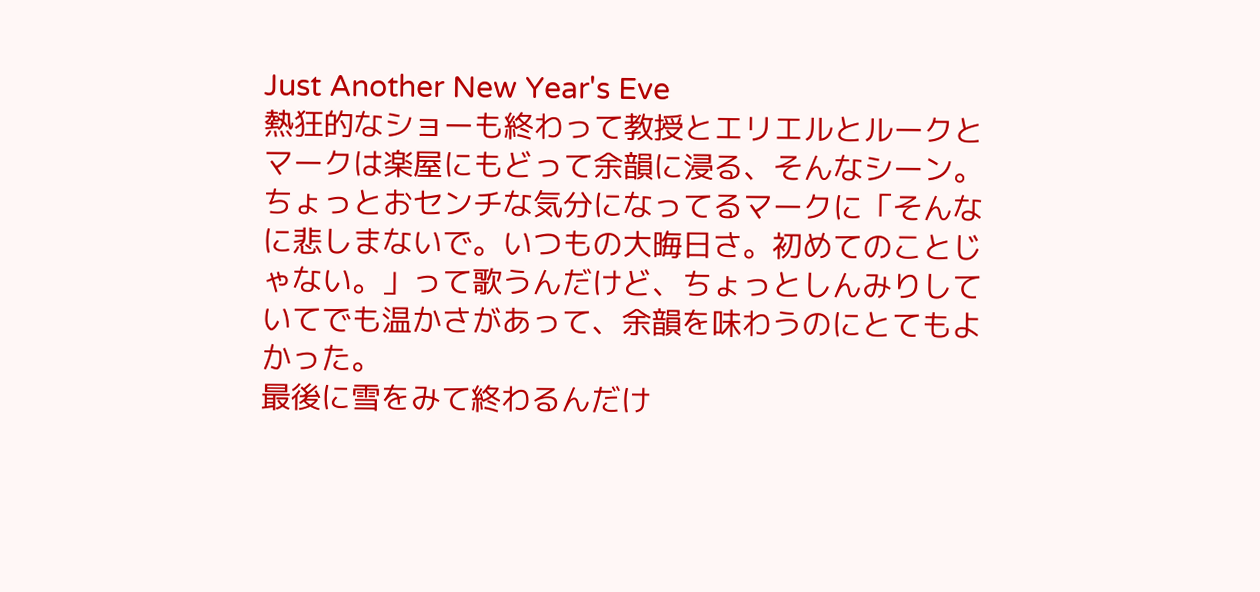Just Another New Year's Eve
熱狂的なショーも終わって教授とエリエルとルークとマークは楽屋にもどって余韻に浸る、そんなシーン。
ちょっとおセンチな気分になってるマークに「そんなに悲しまないで。いつもの大晦日さ。初めてのことじゃない。」って歌うんだけど、ちょっとしんみりしていてでも温かさがあって、余韻を味わうのにとてもよかった。
最後に雪をみて終わるんだけ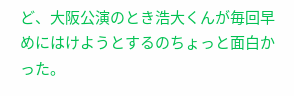ど、大阪公演のとき浩大くんが毎回早めにはけようとするのちょっと面白かった。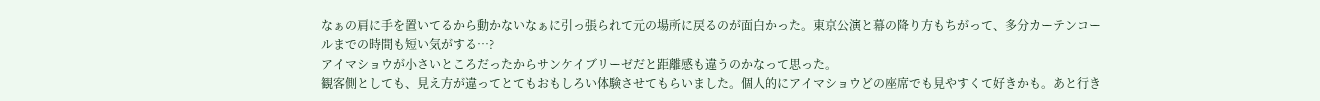なぁの肩に手を置いてるから動かないなぁに引っ張られて元の場所に戻るのが面白かった。東京公演と幕の降り方もちがって、多分カーテンコールまでの時間も短い気がする…?
アイマショウが小さいところだったからサンケイブリーゼだと距離感も違うのかなって思った。
観客側としても、見え方が違ってとてもおもしろい体験させてもらいました。個人的にアイマショウどの座席でも見やすくて好きかも。あと行き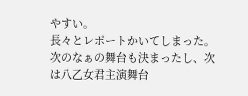やすい。
長々とレポートかいてしまった。
次のなぁの舞台も決まったし、次は八乙女君主演舞台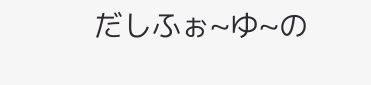だしふぉ~ゆ~の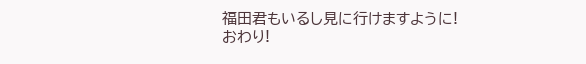福田君もいるし見に行けますように!
おわり!